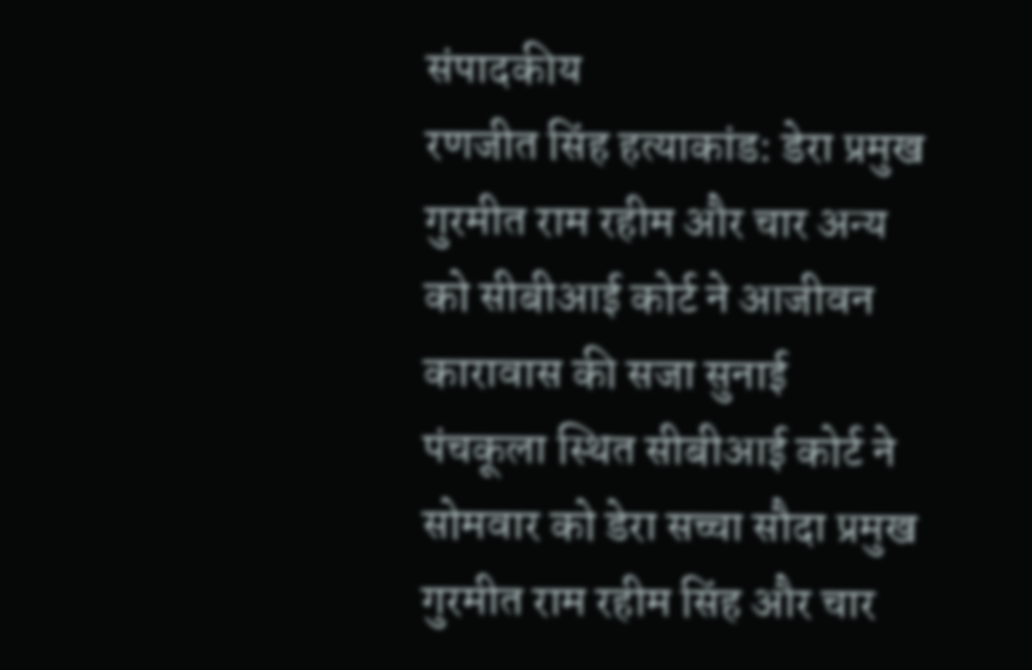संपादकीय
रणजीत सिंह हत्याकांड: डेरा प्रमुख गुरमीत राम रहीम और चार अन्य को सीबीआई कोर्ट ने आजीवन कारावास की सजा सुनाई
पंचकूला स्थित सीबीआई कोर्ट ने सोमवार को डेरा सच्चा सौदा प्रमुख गुरमीत राम रहीम सिंह और चार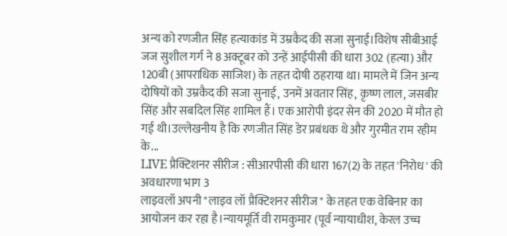अन्य को रणजीत सिंह हत्याकांड में उम्रकैद की सजा सुनाई।विशेष सीबीआई जज सुशील गर्ग ने 8 अक्टूबर को उन्हें आईपीसी की धारा 302 (हत्या) और 120बी (आपराधिक साजिश) के तहत दोषी ठहराया था। मामले में जिन अन्य दोषियों को उम्रकैद की सजा सुनाई, उनमें अवतार सिंह, कृष्ण लाल, जसबीर सिंह और सबदिल सिंह शामिल हैं। एक आरोपी इंदर सेन की 2020 में मौत हो गई थी।उल्लेखनीय है कि रणजीत सिंह डेर प्रबंधक थे और गुरमीत राम रहीम के...
LIVE प्रैक्टिशनर सीरीज : सीआरपीसी की धारा 167(2) के तहत 'निरोध' की अवधारणा भाग 3
लाइवलॉ अपनी "लाइव लॉ प्रैक्टिशनर सीरीज" के तहत एक वेबिनार का आयोजन कर रहा है।न्यायमूर्ति वी रामकुमार (पूर्व न्यायाधीश, केरल उच्च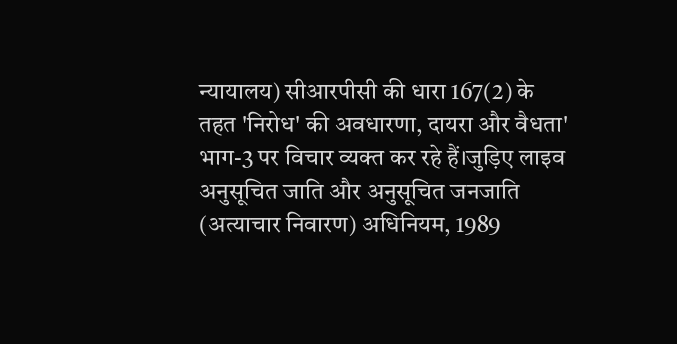न्यायालय) सीआरपीसी की धारा 167(2) के तहत 'निरोध' की अवधारणा, दायरा और वैधता' भाग-3 पर विचार व्यक्त कर रहे हैं।जुड़िए लाइव
अनुसूचित जाति और अनुसूचित जनजाति (अत्याचार निवारण) अधिनियम, 1989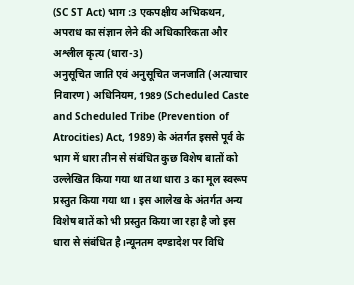(SC ST Act) भाग :3 एकपक्षीय अभिकथन, अपराध का संज्ञान लेने की अधिकारिकता और अश्लील कृत्य (धारा-3)
अनुसूचित जाति एवं अनुसूचित जनजाति (अत्याचार निवारण) अधिनियम, 1989 (Scheduled Caste and Scheduled Tribe (Prevention of Atrocities) Act, 1989) के अंतर्गत इससे पूर्व के भाग में धारा तीन से संबंधित कुछ विशेष बातों को उल्लेखित किया गया था तथा धारा 3 का मूल स्वरूप प्रस्तुत किया गया था। इस आलेख के अंतर्गत अन्य विशेष बातें को भी प्रस्तुत किया जा रहा है जो इस धारा से संबंधित है।न्यूनतम दण्डादेश पर विधि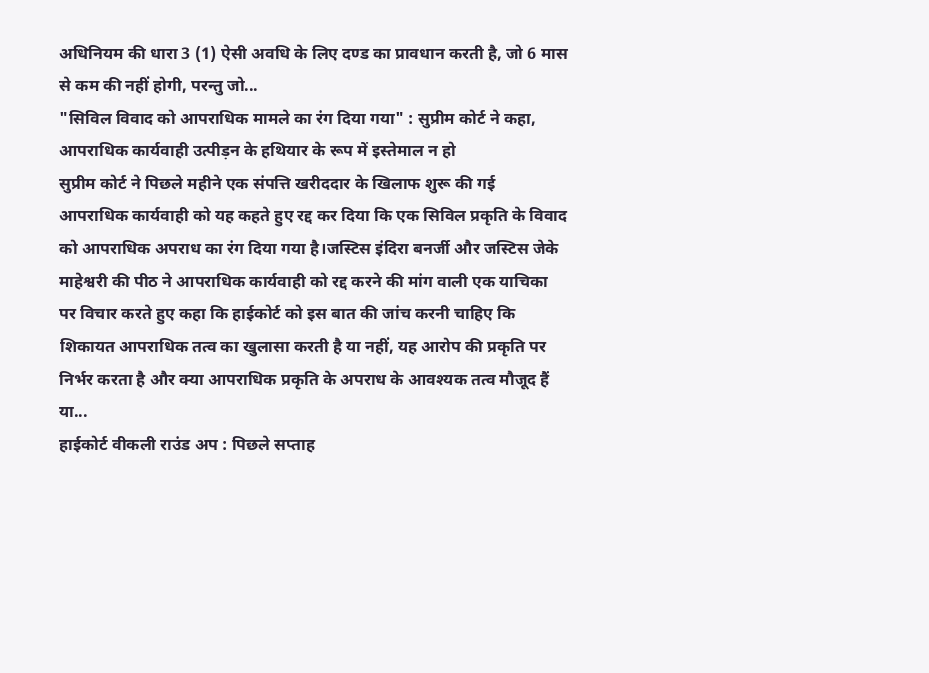अधिनियम की धारा 3 (1) ऐसी अवधि के लिए दण्ड का प्रावधान करती है, जो 6 मास से कम की नहीं होगी, परन्तु जो...
"सिविल विवाद को आपराधिक मामले का रंग दिया गया" : सुप्रीम कोर्ट ने कहा, आपराधिक कार्यवाही उत्पीड़न के हथियार के रूप में इस्तेमाल न हो
सुप्रीम कोर्ट ने पिछले महीने एक संपत्ति खरीददार के खिलाफ शुरू की गई आपराधिक कार्यवाही को यह कहते हुए रद्द कर दिया कि एक सिविल प्रकृति के विवाद को आपराधिक अपराध का रंग दिया गया है।जस्टिस इंदिरा बनर्जी और जस्टिस जेके माहेश्वरी की पीठ ने आपराधिक कार्यवाही को रद्द करने की मांग वाली एक याचिका पर विचार करते हुए कहा कि हाईकोर्ट को इस बात की जांच करनी चाहिए कि शिकायत आपराधिक तत्व का खुलासा करती है या नहीं, यह आरोप की प्रकृति पर निर्भर करता है और क्या आपराधिक प्रकृति के अपराध के आवश्यक तत्व मौजूद हैं या...
हाईकोर्ट वीकली राउंड अप : पिछले सप्ताह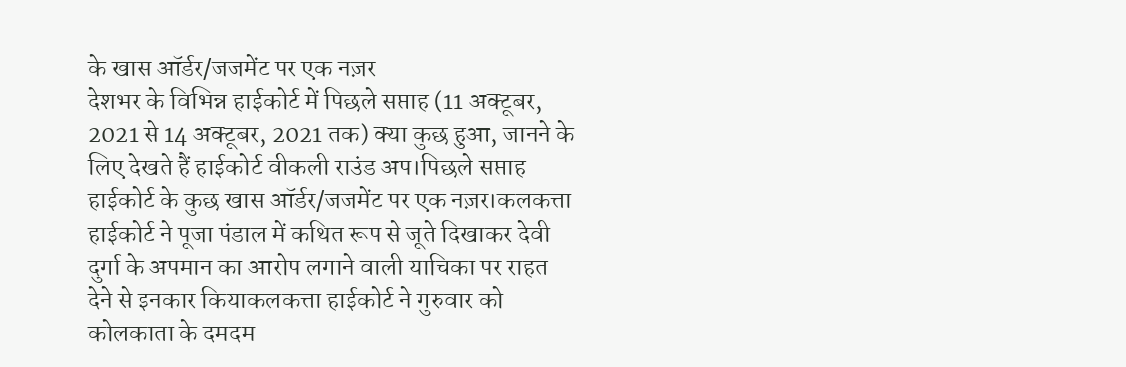के खास ऑर्डर/जजमेंट पर एक नज़र
देशभर के विभिन्न हाईकोर्ट में पिछले सप्ताह (11 अक्टूबर, 2021 से 14 अक्टूबर, 2021 तक) क्या कुछ हुआ, जानने के लिए देखते हैं हाईकोर्ट वीकली राउंड अप।पिछले सप्ताह हाईकोर्ट के कुछ खास ऑर्डर/जजमेंट पर एक नज़र।कलकत्ता हाईकोर्ट ने पूजा पंडाल में कथित रूप से जूते दिखाकर देवी दुर्गा के अपमान का आरोप लगाने वाली याचिका पर राहत देने से इनकार कियाकलकत्ता हाईकोर्ट ने गुरुवार को कोलकाता के दमदम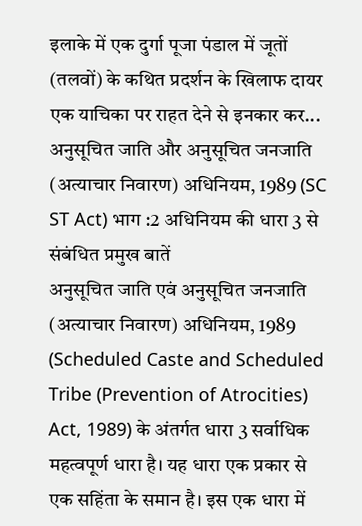इलाके में एक दुर्गा पूजा पंडाल में जूतों (तलवों) के कथित प्रदर्शन के खिलाफ दायर एक याचिका पर राहत देने से इनकार कर...
अनुसूचित जाति और अनुसूचित जनजाति (अत्याचार निवारण) अधिनियम, 1989 (SC ST Act) भाग :2 अधिनियम की धारा 3 से संबंधित प्रमुख बातें
अनुसूचित जाति एवं अनुसूचित जनजाति (अत्याचार निवारण) अधिनियम, 1989 (Scheduled Caste and Scheduled Tribe (Prevention of Atrocities) Act, 1989) के अंतर्गत धारा 3 सर्वाधिक महत्वपूर्ण धारा है। यह धारा एक प्रकार से एक सहिंता के समान है। इस एक धारा में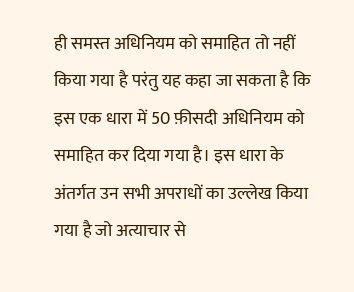ही समस्त अधिनियम को समाहित तो नहीं किया गया है परंतु यह कहा जा सकता है कि इस एक धारा में 50 फ़ीसदी अधिनियम को समाहित कर दिया गया है। इस धारा के अंतर्गत उन सभी अपराधों का उल्लेख किया गया है जो अत्याचार से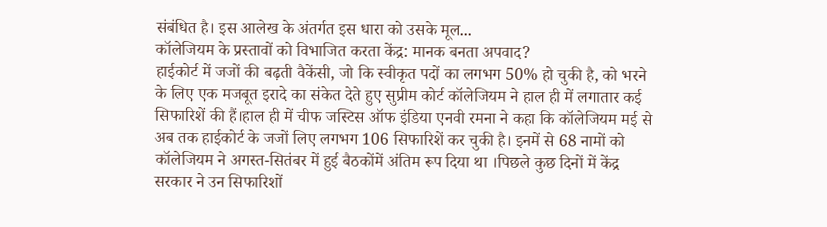संबंधित है। इस आलेख के अंतर्गत इस धारा को उसके मूल...
कॉलेजियम के प्रस्तावों को विभाजित करता केंद्र: मानक बनता अपवाद?
हाईकोर्ट में जजों की बढ़ती वैकेंसी, जो कि स्वीकृत पदों का लगभग 50% हो चुकी है, को भरने के लिए एक मजबूत इरादे का संकेत देते हुए सुप्रीम कोर्ट कॉलेजियम ने हाल ही में लगातार कई सिफारिशें की हैं।हाल ही में चीफ जस्टिस ऑफ इंडिया एनवी रमना ने कहा कि कॉलेजियम मई से अब तक हाईकोर्ट के जजों लिए लगभग 106 सिफारिशें कर चुकी है। इनमें से 68 नामों को कॉलेजियम ने अगस्त-सितंबर में हुई बैठकोंमें अंतिम रूप दिया था ।पिछले कुछ दिनों में केंद्र सरकार ने उन सिफारिशों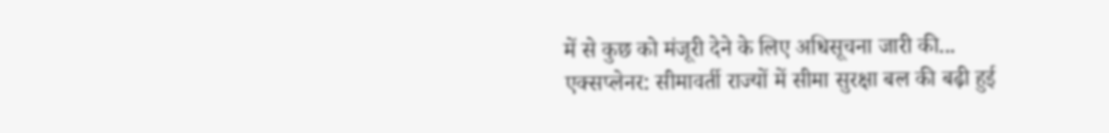में से कुछ को मंजूरी देने के लिए अधिसूचना जारी की...
एक्सप्लेनर: सीमावर्ती राज्यों में सीमा सुरक्षा बल की बढ़ी हुई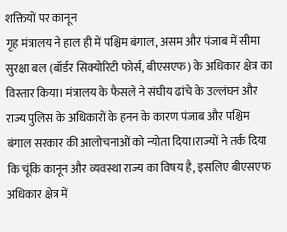शक्तियों पर कानून
गृह मंत्रालय ने हाल ही में पश्चिम बंगाल, असम और पंजाब में सीमा सुरक्षा बल (बॉर्डर सिक्योरिटी फोर्स, बीएसएफ) के अधिकार क्षेत्र का विस्तार किया। मंत्रालय के फैसले ने संघीय ढांचे के उल्लंघन और राज्य पुलिस के अधिकारों के हनन के कारण पंजाब और पश्चिम बंगाल सरकार की आलोचनाओं को न्योता दिया।राज्यों ने तर्क दिया कि चूंकि कानून और व्यवस्था राज्य का विषय है, इसलिए बीएसएफ अधिकार क्षेत्र में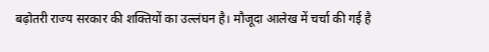बढ़ोतरी राज्य सरकार की शक्तियों का उल्लंघन है। मौजूदा आलेख में चर्चा की गई है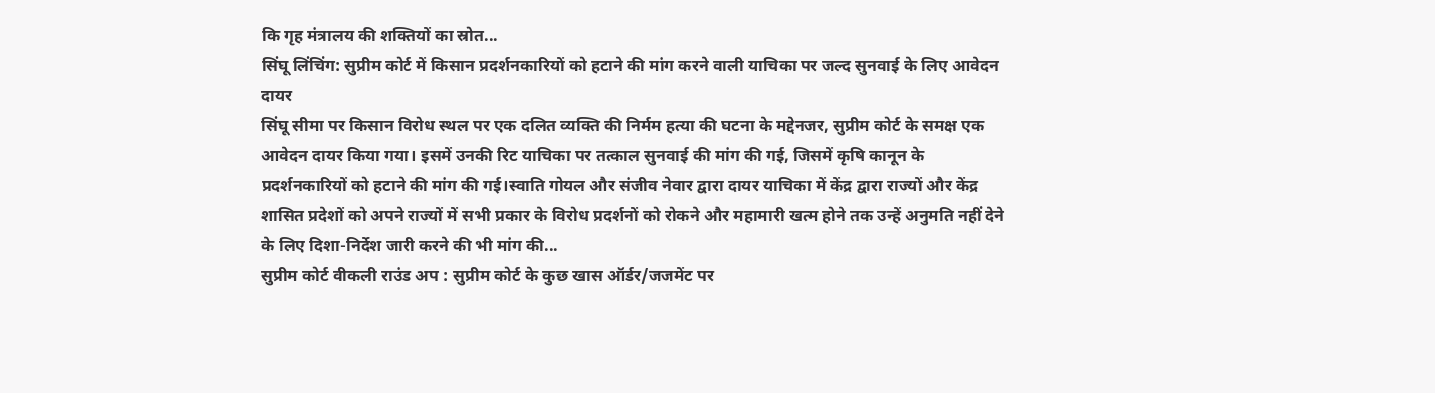कि गृह मंत्रालय की शक्तियों का स्रोत...
सिंघू लिंचिंग: सुप्रीम कोर्ट में किसान प्रदर्शनकारियों को हटाने की मांग करने वाली याचिका पर जल्द सुनवाई के लिए आवेदन दायर
सिंघू सीमा पर किसान विरोध स्थल पर एक दलित व्यक्ति की निर्मम हत्या की घटना के मद्देनजर, सुप्रीम कोर्ट के समक्ष एक आवेदन दायर किया गया। इसमें उनकी रिट याचिका पर तत्काल सुनवाई की मांग की गई, जिसमें कृषि कानून के प्रदर्शनकारियों को हटाने की मांग की गई।स्वाति गोयल और संजीव नेवार द्वारा दायर याचिका में केंद्र द्वारा राज्यों और केंद्र शासित प्रदेशों को अपने राज्यों में सभी प्रकार के विरोध प्रदर्शनों को रोकने और महामारी खत्म होने तक उन्हें अनुमति नहीं देने के लिए दिशा-निर्देश जारी करने की भी मांग की...
सुप्रीम कोर्ट वीकली राउंड अप : सुप्रीम कोर्ट के कुछ खास ऑर्डर/जजमेंट पर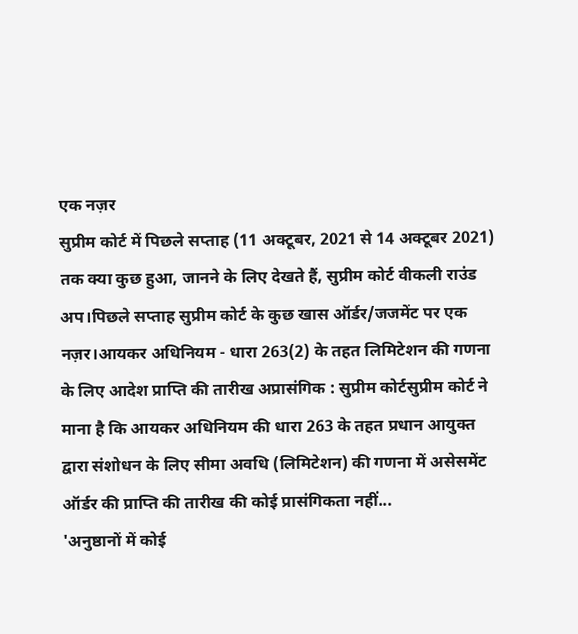एक नज़र
सुप्रीम कोर्ट में पिछले सप्ताह (11 अक्टूबर, 2021 से 14 अक्टूबर 2021) तक क्या कुछ हुआ, जानने के लिए देखते हैं, सुप्रीम कोर्ट वीकली राउंड अप।पिछले सप्ताह सुप्रीम कोर्ट के कुछ खास ऑर्डर/जजमेंट पर एक नज़र।आयकर अधिनियम - धारा 263(2) के तहत लिमिटेशन की गणना के लिए आदेश प्राप्ति की तारीख अप्रासंगिक : सुप्रीम कोर्टसुप्रीम कोर्ट ने माना है कि आयकर अधिनियम की धारा 263 के तहत प्रधान आयुक्त द्वारा संशोधन के लिए सीमा अवधि (लिमिटेशन) की गणना में असेसमेंट ऑर्डर की प्राप्ति की तारीख की कोई प्रासंगिकता नहीं...
'अनुष्ठानों में कोई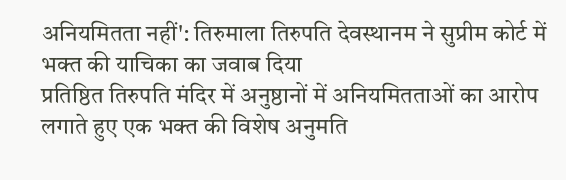अनियमितता नहीं': तिरुमाला तिरुपति देवस्थानम ने सुप्रीम कोर्ट में भक्त की याचिका का जवाब दिया
प्रतिष्ठित तिरुपति मंदिर में अनुष्ठानों में अनियमितताओं का आरोप लगाते हुए एक भक्त की विशेष अनुमति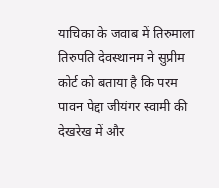याचिका के जवाब में तिरुमाला तिरुपति देवस्थानम ने सुप्रीम कोर्ट को बताया है कि परम पावन पेद्दा जीयंगर स्वामी की देखरेख में और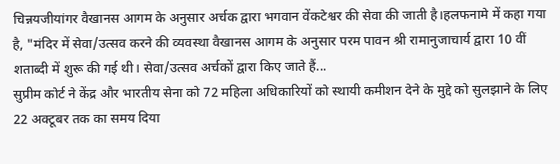चिन्नयजीयांगर वैखानस आगम के अनुसार अर्चक द्वारा भगवान वेंकटेश्वर की सेवा की जाती है।हलफनामे में कहा गया है, "मंदिर में सेवा/उत्सव करने की व्यवस्था वैखानस आगम के अनुसार परम पावन श्री रामानुजाचार्य द्वारा 10 वीं शताब्दी में शुरू की गई थी। सेवा/उत्सव अर्चकों द्वारा किए जाते हैं...
सुप्रीम कोर्ट ने केंद्र और भारतीय सेना को 72 महिला अधिकारियों को स्थायी कमीशन देने के मुद्दे को सुलझाने के लिए 22 अक्टूबर तक का समय दिया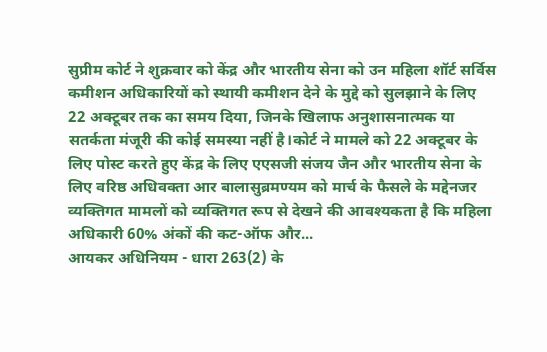सुप्रीम कोर्ट ने शुक्रवार को केंद्र और भारतीय सेना को उन महिला शॉर्ट सर्विस कमीशन अधिकारियों को स्थायी कमीशन देने के मुद्दे को सुलझाने के लिए 22 अक्टूबर तक का समय दिया, जिनके खिलाफ अनुशासनात्मक या सतर्कता मंजूरी की कोई समस्या नहीं है।कोर्ट ने मामले को 22 अक्टूबर के लिए पोस्ट करते हुए केंद्र के लिए एएसजी संजय जैन और भारतीय सेना के लिए वरिष्ठ अधिवक्ता आर बालासुब्रमण्यम को मार्च के फैसले के मद्देनजर व्यक्तिगत मामलों को व्यक्तिगत रूप से देखने की आवश्यकता है कि महिला अधिकारी 60% अंकों की कट-ऑफ और...
आयकर अधिनियम - धारा 263(2) के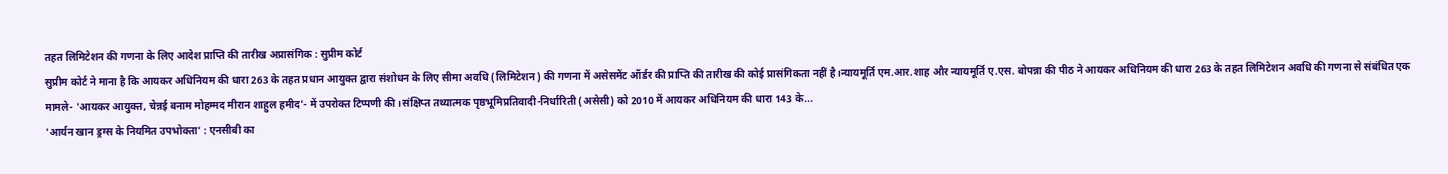तहत लिमिटेशन की गणना के लिए आदेश प्राप्ति की तारीख अप्रासंगिक : सुप्रीम कोर्ट
सुप्रीम कोर्ट ने माना है कि आयकर अधिनियम की धारा 263 के तहत प्रधान आयुक्त द्वारा संशोधन के लिए सीमा अवधि (लिमिटेशन) की गणना में असेसमेंट ऑर्डर की प्राप्ति की तारीख की कोई प्रासंगिकता नहीं है।न्यायमूर्ति एम.आर.शाह और न्यायमूर्ति ए.एस. बोपन्ना की पीठ ने आयकर अधिनियम की धारा 263 के तहत लिमिटेशन अवधि की गणना से संबंधित एक मामले- 'आयकर आयुक्त, चेन्नई बनाम मोहम्मद मीरान शाहुल हमीद'- में उपरोक्त टिप्पणी की।संक्षिप्त तथ्यात्मक पृष्ठभूमिप्रतिवादी-निर्धारिती (असेसी) को 2010 में आयकर अधिनियम की धारा 143 के...
'आर्यन खान ड्रग्स के नियमित उपभोक्ता' : एनसीबी का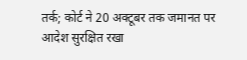तर्क; कोर्ट ने 20 अक्टूबर तक जमानत पर आदेश सुरक्षित रखा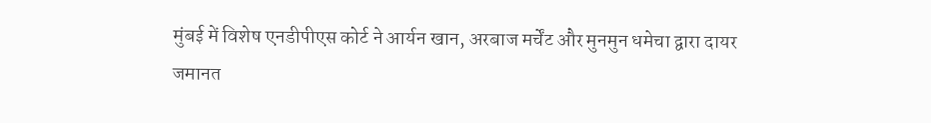मुंबई में विशेष एनडीपीएस कोर्ट ने आर्यन खान, अरबाज मर्चेंट और मुनमुन धमेचा द्वारा दायर जमानत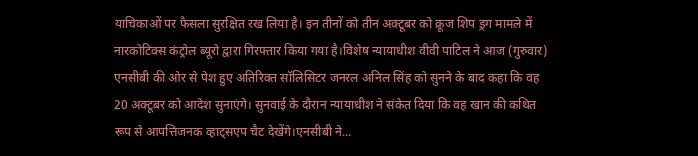याचिकाओं पर फैसला सुरक्षित रख लिया है। इन तीनों को तीन अक्टूबर को क्रूज शिप ड्रग मामले में नारकोटिक्स कंट्रोल ब्यूरो द्वारा गिरफ्तार किया गया है।विशेष न्यायाधीश वीवी पाटिल ने आज (गुरुवार) एनसीबी की ओर से पेश हुए अतिरिक्त सॉलिसिटर जनरल अनिल सिंह को सुनने के बाद कहा कि वह 20 अक्टूबर को आदेश सुनाएंगे। सुनवाई के दौरान न्यायाधीश ने संकेत दिया कि वह खान की कथित रूप से आपत्तिजनक व्हाट्सएप चैट देखेंगे।एनसीबी ने...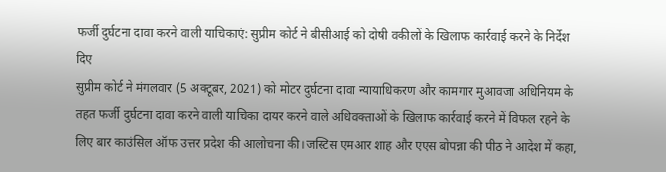फर्जी दुर्घटना दावा करने वाली याचिकाएं: सुप्रीम कोर्ट ने बीसीआई को दोषी वकीलों के खिलाफ कार्रवाई करने के निर्देश दिए
सुप्रीम कोर्ट ने मंगलवार (5 अक्टूबर, 2021) को मोटर दुर्घटना दावा न्यायाधिकरण और कामगार मुआवजा अधिनियम के तहत फर्जी दुर्घटना दावा करने वाली याचिका दायर करने वाले अधिवक्ताओं के खिलाफ कार्रवाई करने में विफल रहने के लिए बार काउंसिल ऑफ उत्तर प्रदेश की आलोचना की।जस्टिस एमआर शाह और एएस बोपन्ना की पीठ ने आदेश में कहा,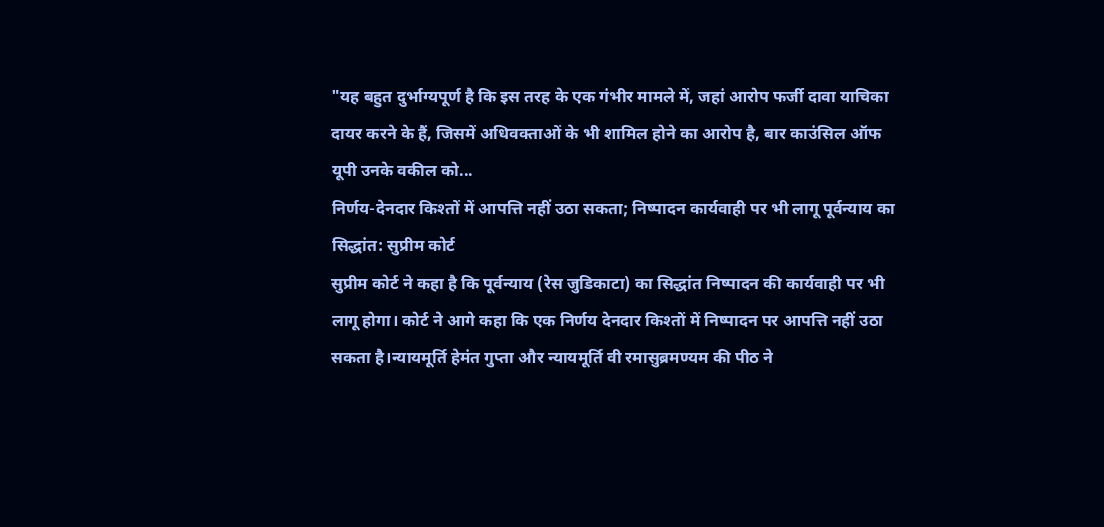"यह बहुत दुर्भाग्यपूर्ण है कि इस तरह के एक गंभीर मामले में, जहां आरोप फर्जी दावा याचिका दायर करने के हैं, जिसमें अधिवक्ताओं के भी शामिल होने का आरोप है, बार काउंसिल ऑफ यूपी उनके वकील को...
निर्णय-देनदार किश्तों में आपत्ति नहीं उठा सकता; निष्पादन कार्यवाही पर भी लागू पूर्वन्याय का सिद्धांत: सुप्रीम कोर्ट
सुप्रीम कोर्ट ने कहा है कि पूर्वन्याय (रेस जुडिकाटा) का सिद्धांत निष्पादन की कार्यवाही पर भी लागू होगा। कोर्ट ने आगे कहा कि एक निर्णय देनदार किश्तों में निष्पादन पर आपत्ति नहीं उठा सकता है।न्यायमूर्ति हेमंत गुप्ता और न्यायमूर्ति वी रमासुब्रमण्यम की पीठ ने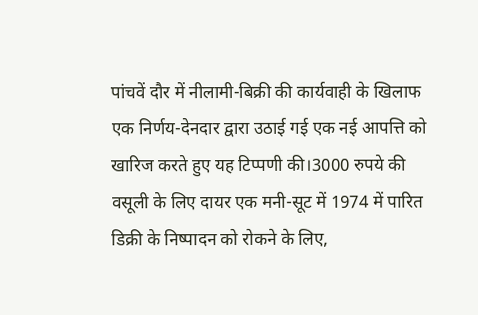पांचवें दौर में नीलामी-बिक्री की कार्यवाही के खिलाफ एक निर्णय-देनदार द्वारा उठाई गई एक नई आपत्ति को खारिज करते हुए यह टिप्पणी की।3000 रुपये की वसूली के लिए दायर एक मनी-सूट में 1974 में पारित डिक्री के निष्पादन को रोकने के लिए,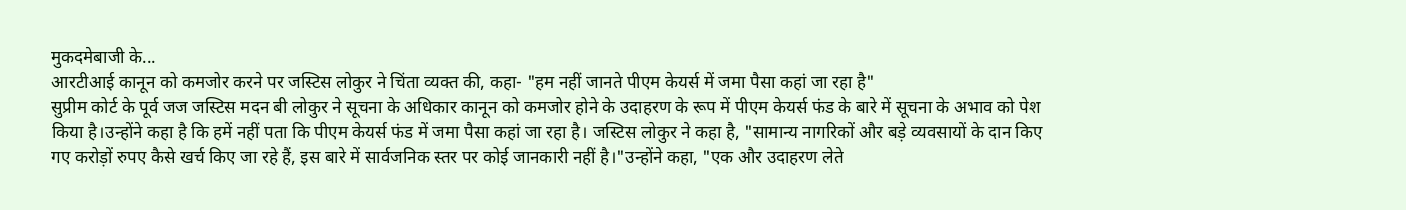मुकदमेबाजी के...
आरटीआई कानून को कमजोर करने पर जस्टिस लोकुर ने चिंता व्यक्त की, कहा- "हम नहीं जानते पीएम केयर्स में जमा पैसा कहां जा रहा है"
सुप्रीम कोर्ट के पूर्व जज जस्टिस मदन बी लोकुर ने सूचना के अधिकार कानून को कमजोर होने के उदाहरण के रूप में पीएम केयर्स फंड के बारे में सूचना के अभाव को पेश किया है।उन्होंने कहा है कि हमें नहीं पता कि पीएम केयर्स फंड में जमा पैसा कहां जा रहा है। जस्टिस लोकुर ने कहा है, "सामान्य नागरिकों और बड़े व्यवसायों के दान किए गए करोड़ों रुपए कैसे खर्च किए जा रहे हैं, इस बारे में सार्वजनिक स्तर पर कोई जानकारी नहीं है।"उन्होंने कहा, "एक और उदाहरण लेते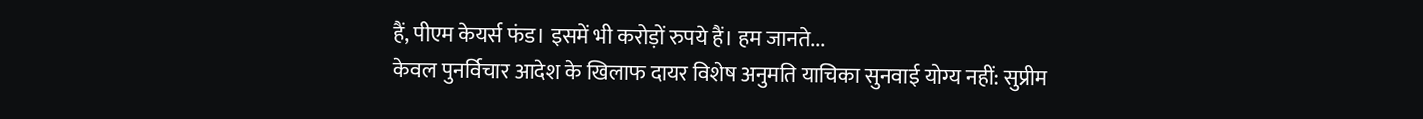हैं, पीएम केयर्स फंड। इसमें भी करोड़ों रुपये हैं। हम जानते...
केवल पुनर्विचार आदेश के खिलाफ दायर विशेष अनुमति याचिका सुनवाई योग्य नहीं: सुप्रीम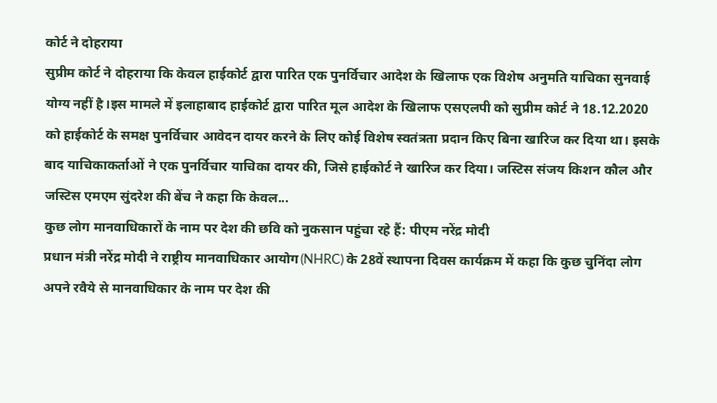कोर्ट ने दोहराया
सुप्रीम कोर्ट ने दोहराया कि केवल हाईकोर्ट द्वारा पारित एक पुनर्विचार आदेश के खिलाफ एक विशेष अनुमति याचिका सुनवाई योग्य नहीं है।इस मामले में इलाहाबाद हाईकोर्ट द्वारा पारित मूल आदेश के खिलाफ एसएलपी को सुप्रीम कोर्ट ने 18.12.2020 को हाईकोर्ट के समक्ष पुनर्विचार आवेदन दायर करने के लिए कोई विशेष स्वतंत्रता प्रदान किए बिना खारिज कर दिया था। इसके बाद याचिकाकर्ताओं ने एक पुनर्विचार याचिका दायर की, जिसे हाईकोर्ट ने खारिज कर दिया। जस्टिस संजय किशन कौल और जस्टिस एमएम सुंदरेश की बेंच ने कहा कि केवल...
कुछ लोग मानवाधिकारों के नाम पर देश की छवि को नुकसान पहुंचा रहे हैं: पीएम नरेंद्र मोदी
प्रधान मंत्री नरेंद्र मोदी ने राष्ट्रीय मानवाधिकार आयोग(NHRC) के 28वें स्थापना दिवस कार्यक्रम में कहा कि कुछ चुनिंदा लोग अपने रवैये से मानवाधिकार के नाम पर देश की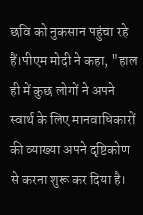छवि को नुकसान पहुंचा रहे हैं।पीएम मोदी ने कहा, "हाल ही में कुछ लोगों ने अपने स्वार्थ के लिए मानवाधिकारों की व्याख्या अपने दृष्टिकोण से करना शुरू कर दिया है।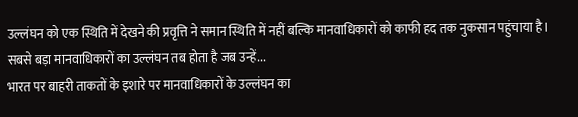उल्लंघन को एक स्थिति में देखने की प्रवृत्ति ने समान स्थिति में नहीं बल्कि मानवाधिकारों को काफी हद तक नुकसान पहुंचाया है। सबसे बड़ा मानवाधिकारों का उल्लंघन तब होता है जब उन्हें...
भारत पर बाहरी ताकतों के इशारे पर मानवाधिकारों के उल्लंघन का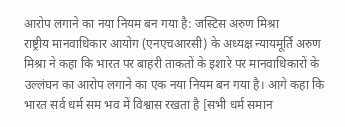आरोप लगाने का नया नियम बन गया है: जस्टिस अरुण मिश्रा
राष्ट्रीय मानवाधिकार आयोग (एनएचआरसी) के अध्यक्ष न्यायमूर्ति अरुण मिश्रा ने कहा कि भारत पर बाहरी ताकतों के इशारे पर मानवाधिकारों के उल्लंघन का आरोप लगाने का एक नया नियम बन गया है। आगे कहा कि भारत सर्व धर्म सम भव में विश्वास रखता है [सभी धर्म समान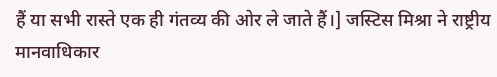हैं या सभी रास्ते एक ही गंतव्य की ओर ले जाते हैं।] जस्टिस मिश्रा ने राष्ट्रीय मानवाधिकार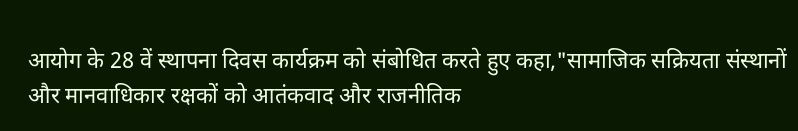आयोग के 28 वें स्थापना दिवस कार्यक्रम को संबोधित करते हुए कहा,"सामाजिक सक्रियता संस्थानों और मानवाधिकार रक्षकों को आतंकवाद और राजनीतिक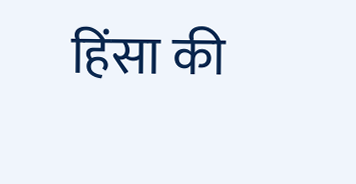हिंसा की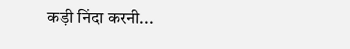कड़ी निंदा करनी...